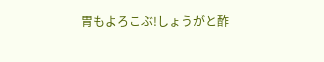胃もよろこぶ!しょうがと酢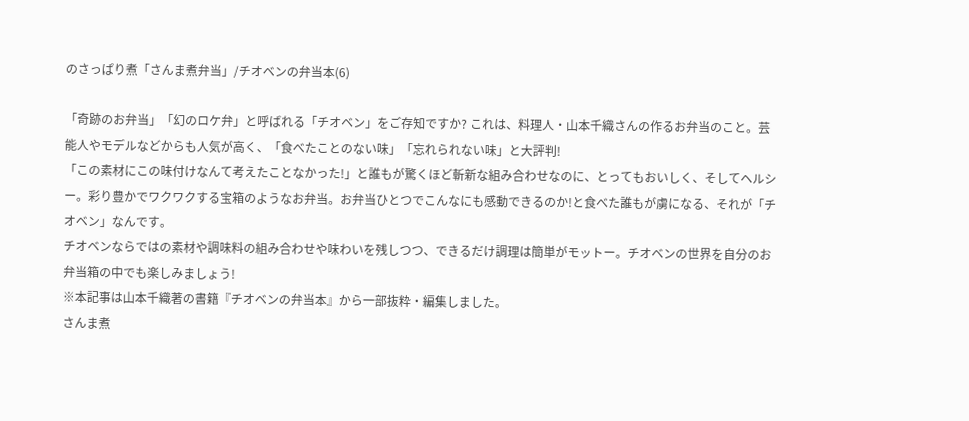のさっぱり煮「さんま煮弁当」/チオベンの弁当本(6)

「奇跡のお弁当」「幻のロケ弁」と呼ばれる「チオベン」をご存知ですか? これは、料理人・山本千織さんの作るお弁当のこと。芸能人やモデルなどからも人気が高く、「食べたことのない味」「忘れられない味」と大評判!
「この素材にこの味付けなんて考えたことなかった!」と誰もが驚くほど斬新な組み合わせなのに、とってもおいしく、そしてヘルシー。彩り豊かでワクワクする宝箱のようなお弁当。お弁当ひとつでこんなにも感動できるのか!と食べた誰もが虜になる、それが「チオベン」なんです。
チオベンならではの素材や調味料の組み合わせや味わいを残しつつ、できるだけ調理は簡単がモットー。チオベンの世界を自分のお弁当箱の中でも楽しみましょう!
※本記事は山本千織著の書籍『チオベンの弁当本』から一部抜粋・編集しました。
さんま煮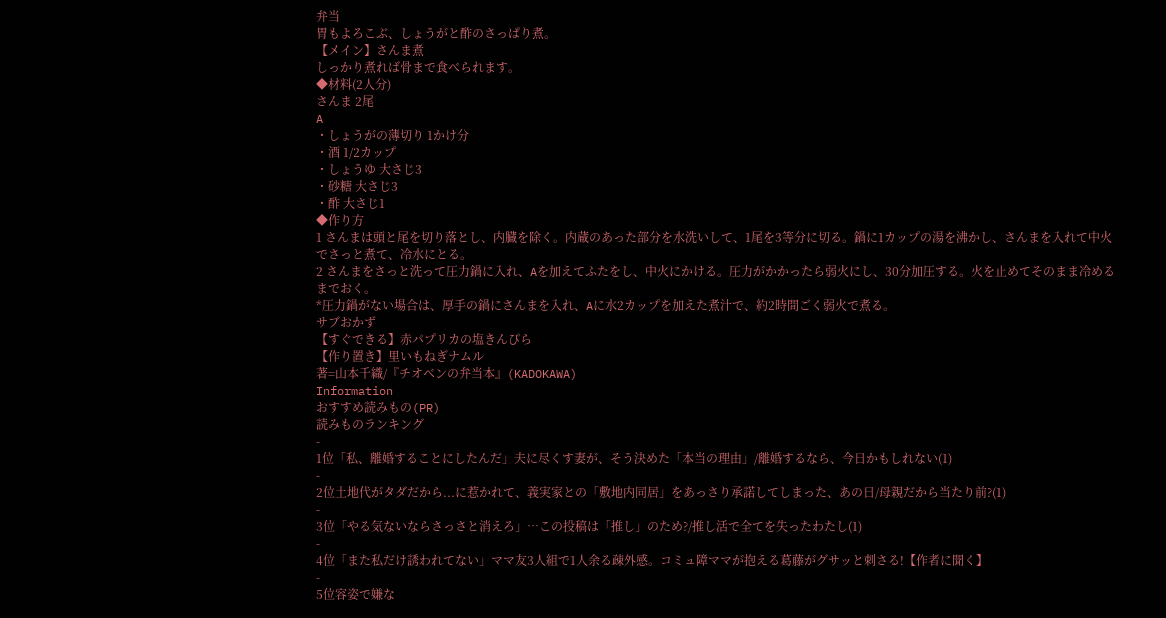弁当
胃もよろこぶ、しょうがと酢のさっぱり煮。
【メイン】さんま煮
しっかり煮れば骨まで食べられます。
◆材料(2人分)
さんま 2尾
A
・しょうがの薄切り 1かけ分
・酒 1/2カップ
・しょうゆ 大さじ3
・砂糖 大さじ3
・酢 大さじ1
◆作り方
1 さんまは頭と尾を切り落とし、内臓を除く。内蔵のあった部分を水洗いして、1尾を3等分に切る。鍋に1カップの湯を沸かし、さんまを入れて中火でさっと煮て、冷水にとる。
2 さんまをさっと洗って圧力鍋に入れ、Aを加えてふたをし、中火にかける。圧力がかかったら弱火にし、30分加圧する。火を止めてそのまま冷めるまでおく。
*圧力鍋がない場合は、厚手の鍋にさんまを入れ、Aに水2カップを加えた煮汁で、約2時間ごく弱火で煮る。
サブおかず
【すぐできる】赤パプリカの塩きんぴら
【作り置き】里いもねぎナムル
著=山本千織/『チオベンの弁当本』(KADOKAWA)
Information
おすすめ読みもの(PR)
読みものランキング
-
1位「私、離婚することにしたんだ」夫に尽くす妻が、そう決めた「本当の理由」/離婚するなら、今日かもしれない(1)
-
2位土地代がタダだから...に惹かれて、義実家との「敷地内同居」をあっさり承諾してしまった、あの日/母親だから当たり前?(1)
-
3位「やる気ないならさっさと消えろ」…この投稿は「推し」のため?/推し活で全てを失ったわたし(1)
-
4位「また私だけ誘われてない」ママ友3人組で1人余る疎外感。コミュ障ママが抱える葛藤がグサッと刺さる!【作者に聞く】
-
5位容姿で嫌な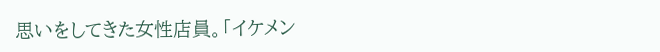思いをしてきた女性店員。「イケメン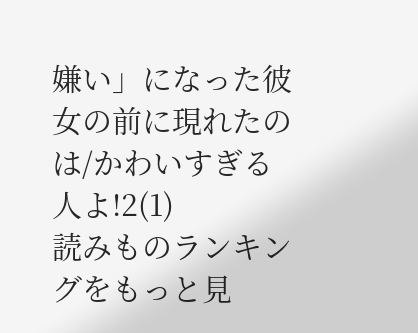嫌い」になった彼女の前に現れたのは/かわいすぎる人よ!2(1)
読みものランキングをもっと見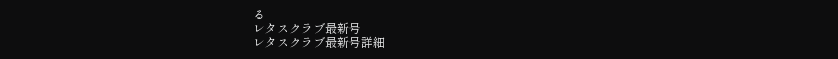る
レタスクラブ最新号
レタスクラブ最新号詳細